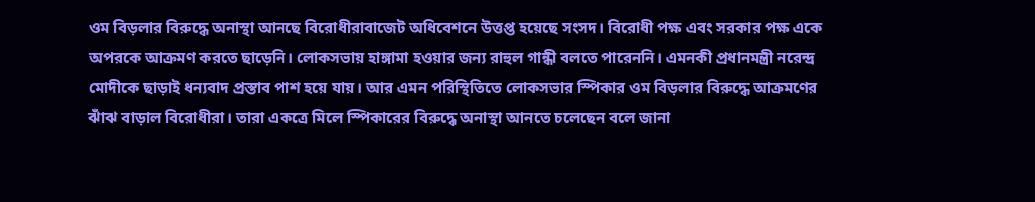ওম বিড়লার বিরুদ্ধে অনাস্থা আনছে বিরোধীরাবাজেট অধিবেশনে উত্তপ্ত হয়েছে সংসদ। বিরোধী পক্ষ এবং সরকার পক্ষ একে অপরকে আক্রমণ করতে ছাড়েনি। লোকসভায় হাঙ্গামা হওয়ার জন্য রাহুল গান্ধী বলতে পারেননি। এমনকী প্রধানমন্ত্রী নরেন্দ্র মোদীকে ছাড়াই ধন্যবাদ প্রস্তাব পাশ হয়ে যায়। আর এমন পরিস্থিতিতে লোকসভার স্পিকার ওম বিড়লার বিরুদ্ধে আক্রমণের ঝাঁঝ বাড়াল বিরোধীরা। তারা একত্রে মিলে স্পিকারের বিরুদ্ধে অনাস্থা আনতে চলেছেন বলে জানা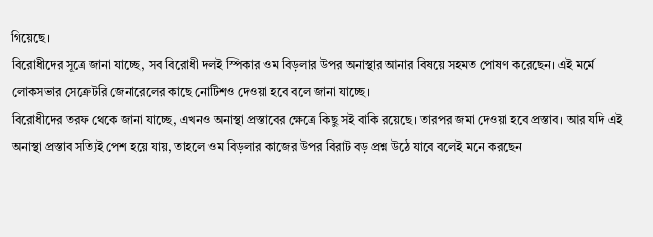গিয়েছে।
বিরোধীদের সূত্রে জানা যাচ্ছে, সব বিরোধী দলই স্পিকার ওম বিড়লার উপর অনাস্থার আনার বিষয়ে সহমত পোষণ করেছেন। এই মর্মে লোকসভার সেক্রেটরি জেনারেলের কাছে নোটিশও দেওয়া হবে বলে জানা যাচ্ছে।
বিরোধীদের তরফ থেকে জানা যাচ্ছে, এখনও অনাস্থা প্রস্তাবের ক্ষেত্রে কিছু সই বাকি রয়েছে। তারপর জমা দেওয়া হবে প্রস্তাব। আর যদি এই অনাস্থা প্রস্তাব সত্যিই পেশ হয়ে যায়, তাহলে ওম বিড়লার কাজের উপর বিরাট বড় প্রশ্ন উঠে যাবে বলেই মনে করছেন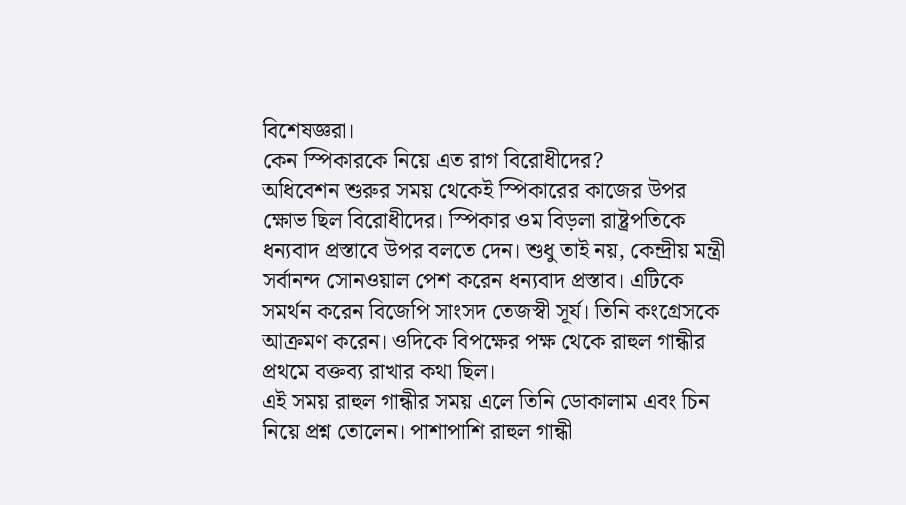বিশেষজ্ঞরা।
কেন স্পিকারকে নিয়ে এত রাগ বিরোধীদের?
অধিবেশন শুরুর সময় থেকেই স্পিকারের কাজের উপর ক্ষোভ ছিল বিরোধীদের। স্পিকার ওম বিড়লা রাষ্ট্রপতিকে ধন্যবাদ প্রস্তাবে উপর বলতে দেন। শুধু তাই নয়, কেন্দ্রীয় মন্ত্রী সর্বানন্দ সোনওয়াল পেশ করেন ধন্যবাদ প্রস্তাব। এটিকে সমর্থন করেন বিজেপি সাংসদ তেজস্বী সূর্য। তিনি কংগ্রেসকে আক্রমণ করেন। ওদিকে বিপক্ষের পক্ষ থেকে রাহুল গান্ধীর প্রথমে বক্তব্য রাখার কথা ছিল।
এই সময় রাহুল গান্ধীর সময় এলে তিনি ডোকালাম এবং চিন নিয়ে প্রশ্ন তোলেন। পাশাপাশি রাহুল গান্ধী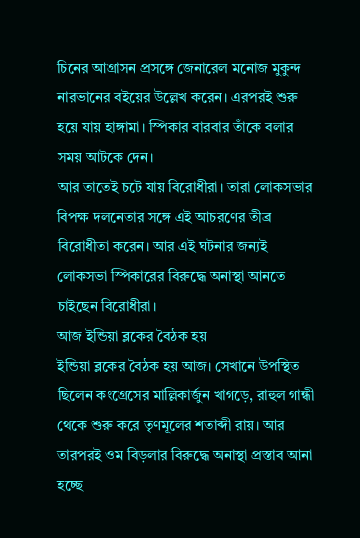চিনের আগ্রাসন প্রসঙ্গে জেনারেল মনোজ মুকুন্দ নারভানের বইয়ের উল্লেখ করেন। এরপরই শুরু হয়ে যায় হাঙ্গামা। স্পিকার বারবার তাঁকে বলার সময় আটকে দেন।
আর তাতেই চটে যায় বিরোধীরা। তারা লোকসভার বিপক্ষ দলনেতার সঙ্গে এই আচরণের তীব্র বিরোধীতা করেন। আর এই ঘটনার জন্যই লোকসভা স্পিকারের বিরুদ্ধে অনাস্থা আনতে চাইছেন বিরোধীরা।
আজ ইন্ডিয়া ব্লকের বৈঠক হয়
ইন্ডিয়া ব্লকের বৈঠক হয় আজ। সেখানে উপস্থিত ছিলেন কংগ্রেসের মাল্লিকার্জুন খাগড়ে, রাহুল গান্ধী থেকে শুরু করে তৃণমূলের শতাব্দী রায়। আর তারপরই ওম বিড়লার বিরুদ্ধে অনাস্থা প্রস্তাব আনা হচ্ছে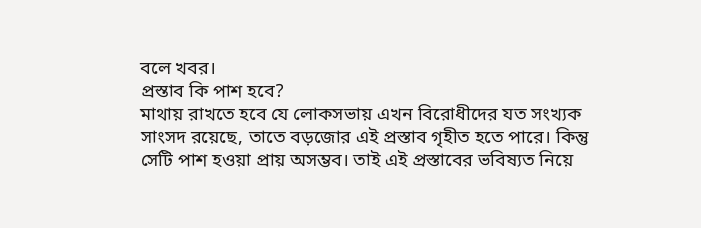বলে খবর।
প্রস্তাব কি পাশ হবে?
মাথায় রাখতে হবে যে লোকসভায় এখন বিরোধীদের যত সংখ্যক সাংসদ রয়েছে, তাতে বড়জোর এই প্রস্তাব গৃহীত হতে পারে। কিন্তু সেটি পাশ হওয়া প্রায় অসম্ভব। তাই এই প্রস্তাবের ভবিষ্যত নিয়ে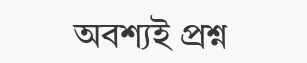অবশ্যই প্রশ্ন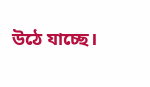উঠে যাচ্ছে।